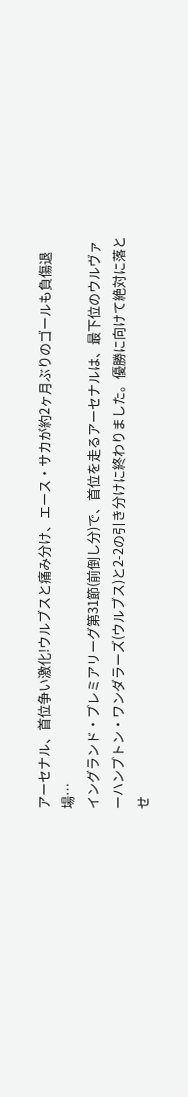アーセナル、首位争い激化!ウルブスと痛み分け、エース・サカが約2ヶ月ぶりのゴールも負傷退場…
イングランド・プレミアリーグ第31節(前倒し分)で、首位を走るアーセナルは、最下位のウルヴァーハンプトン・ワンダラーズ(ウルブス)と2-2の引き分けに終わりました。優勝に向けて絶対に落とせ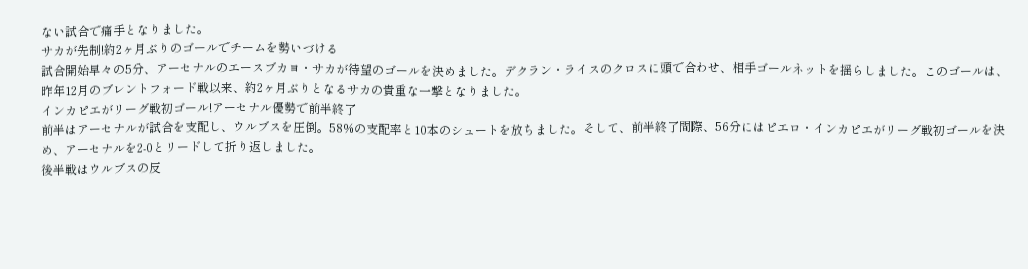ない試合で痛手となりました。
サカが先制!約2ヶ月ぶりのゴールでチームを勢いづける
試合開始早々の5分、アーセナルのエースブカヨ・サカが待望のゴールを決めました。デクラン・ライスのクロスに頭で合わせ、相手ゴールネットを揺らしました。このゴールは、昨年12月のブレントフォード戦以来、約2ヶ月ぶりとなるサカの貴重な一撃となりました。
インカピエがリーグ戦初ゴール!アーセナル優勢で前半終了
前半はアーセナルが試合を支配し、ウルブスを圧倒。58%の支配率と10本のシュートを放ちました。そして、前半終了間際、56分にはピエロ・インカピエがリーグ戦初ゴールを決め、アーセナルを2-0とリードして折り返しました。
後半戦はウルブスの反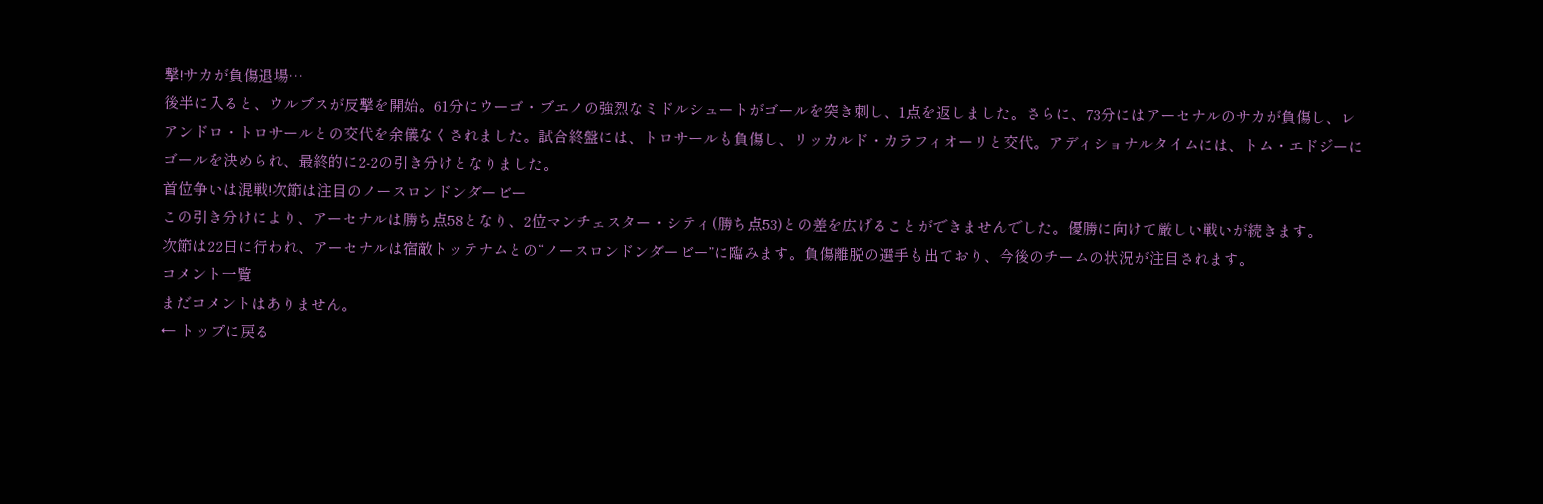撃!サカが負傷退場…
後半に入ると、ウルブスが反撃を開始。61分にウーゴ・ブエノの強烈なミドルシュートがゴールを突き刺し、1点を返しました。さらに、73分にはアーセナルのサカが負傷し、レアンドロ・トロサールとの交代を余儀なくされました。試合終盤には、トロサールも負傷し、リッカルド・カラフィオーリと交代。アディショナルタイムには、トム・エドジーにゴールを決められ、最終的に2-2の引き分けとなりました。
首位争いは混戦!次節は注目のノースロンドンダービー
この引き分けにより、アーセナルは勝ち点58となり、2位マンチェスター・シティ(勝ち点53)との差を広げることができませんでした。優勝に向けて厳しい戦いが続きます。
次節は22日に行われ、アーセナルは宿敵トッテナムとの“ノースロンドンダービー”に臨みます。負傷離脱の選手も出ており、今後のチームの状況が注目されます。
コメント一覧
まだコメントはありません。
← トップに戻る